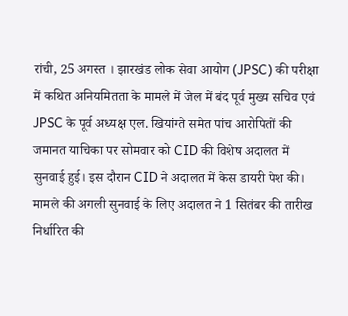रांची, 25 अगस्त । झारखंड लोक सेवा आयोग (JPSC) की परीक्षा में कथित अनियमितता के मामले में जेल में बंद पूर्व मुख्य सचिव एवं JPSC के पूर्व अध्यक्ष एल. खियांग्ते समेत पांच आरोपितों की जमानत याचिका पर सोमवार को CID की विशेष अदालत में सुनवाई हुई। इस दौरान CID ने अदालत में केस डायरी पेश की। मामले की अगली सुनवाई के लिए अदालत ने 1 सितंबर की तारीख निर्धारित की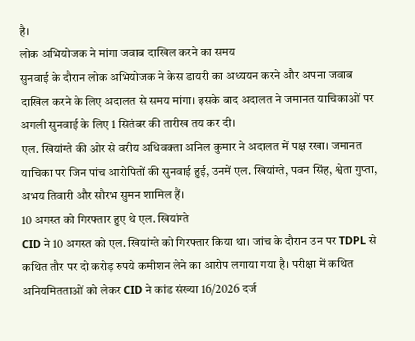है।
लोक अभियोजक ने मांगा जवाब दाखिल करने का समय
सुनवाई के दौरान लोक अभियोजक ने केस डायरी का अध्ययन करने और अपना जवाब दाखिल करने के लिए अदालत से समय मांगा। इसके बाद अदालत ने जमानत याचिकाओं पर अगली सुनवाई के लिए 1 सितंबर की तारीख तय कर दी।
एल. खियांग्ते की ओर से वरीय अधिवक्ता अनिल कुमार ने अदालत में पक्ष रखा। जमानत याचिका पर जिन पांच आरोपितों की सुनवाई हुई, उनमें एल. खियांग्ते, पवन सिंह, श्वेता गुप्ता, अभय तिवारी और सौरभ सुमन शामिल हैं।
10 अगस्त को गिरफ्तार हुए थे एल. खियांग्ते
CID ने 10 अगस्त को एल. खियांग्ते को गिरफ्तार किया था। जांच के दौरान उन पर TDPL से कथित तौर पर दो करोड़ रुपये कमीशन लेने का आरोप लगाया गया है। परीक्षा में कथित अनियमितताओं को लेकर CID ने कांड संख्या 16/2026 दर्ज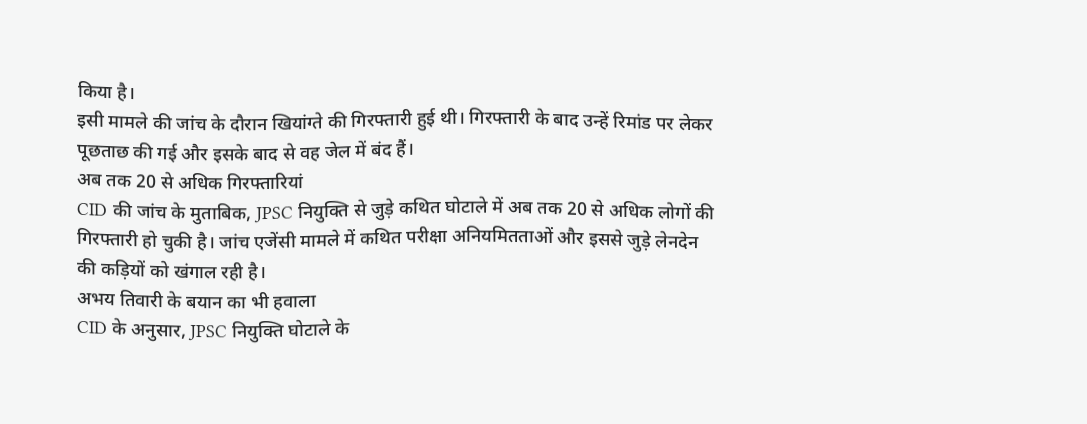किया है।
इसी मामले की जांच के दौरान खियांग्ते की गिरफ्तारी हुई थी। गिरफ्तारी के बाद उन्हें रिमांड पर लेकर पूछताछ की गई और इसके बाद से वह जेल में बंद हैं।
अब तक 20 से अधिक गिरफ्तारियां
CID की जांच के मुताबिक, JPSC नियुक्ति से जुड़े कथित घोटाले में अब तक 20 से अधिक लोगों की गिरफ्तारी हो चुकी है। जांच एजेंसी मामले में कथित परीक्षा अनियमितताओं और इससे जुड़े लेनदेन की कड़ियों को खंगाल रही है।
अभय तिवारी के बयान का भी हवाला
CID के अनुसार, JPSC नियुक्ति घोटाले के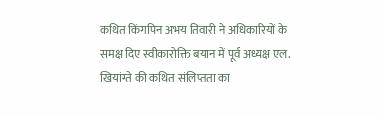कथित किंगपिन अभय तिवारी ने अधिकारियों के समक्ष दिए स्वीकारोक्ति बयान में पूर्व अध्यक्ष एल. खियांग्ते की कथित संलिप्तता का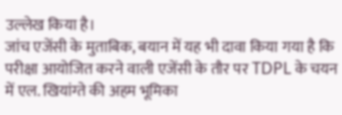उल्लेख किया है।
जांच एजेंसी के मुताबिक, बयान में यह भी दावा किया गया है कि परीक्षा आयोजित करने वाली एजेंसी के तौर पर TDPL के चयन में एल. खियांग्ते की अहम भूमिका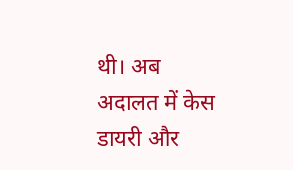थी। अब अदालत में केस डायरी और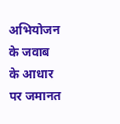अभियोजन के जवाब के आधार पर जमानत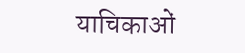याचिकाओं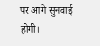पर आगे सुनवाई होगी।